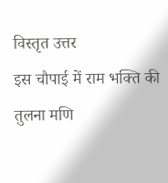विस्तृत उत्तर
इस चौपाई में राम भक्ति की तुलना मणि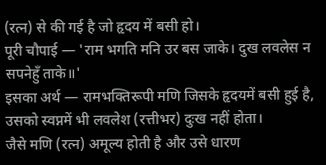(रत्न) से की गई है जो हृदय में बसी हो।
पूरी चौपाई — 'राम भगति मनि उर बस जाके। दुख लवलेस न सपनेहुँ ताके॥'
इसका अर्थ — रामभक्तिरूपी मणि जिसके हृदयमें बसी हुई है, उसको स्वप्नमें भी लवलेश (रत्तीभर) दुःख नहीं होता।
जैसे मणि (रत्न) अमूल्य होती है और उसे धारण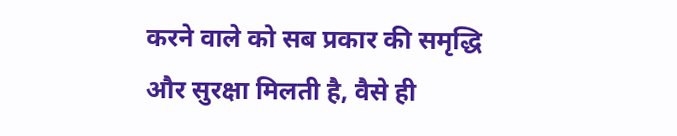करने वाले को सब प्रकार की समृद्धि और सुरक्षा मिलती है, वैसे ही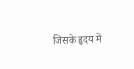जिसके हृदय में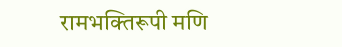रामभक्तिरूपी मणि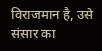विराजमान है, उसे संसार का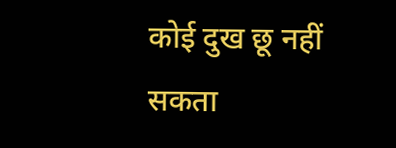कोई दुख छू नहीं सकता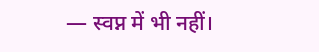— स्वप्न में भी नहीं।